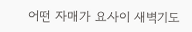어떤 자매가 요사이 새벽기도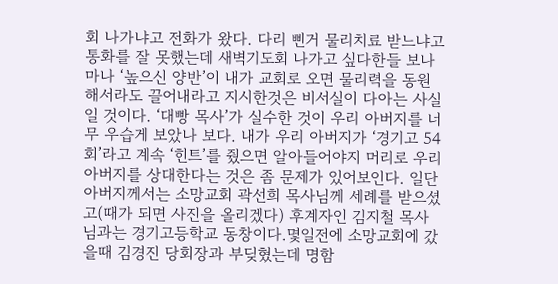회 나가냐고 전화가 왔다. 다리 삔거 물리치료 받느냐고 통화를 잘 못했는데 새벽기도회 나가고 싶다한들 보나마나 ‘높으신 양반’이 내가 교회로 오면 물리력을 동원해서라도 끌어내라고 지시한것은 비서실이 다아는 사실일 것이다. ‘대빵 목사’가 실수한 것이 우리 아버지를 너무 우습게 보았나 보다. 내가 우리 아버지가 ‘경기고 54회’라고 계속 ‘힌트’를 줬으면 알아들어야지 머리로 우리 아버지를 상대한다는 것은 좀 문제가 있어보인다. 일단 아버지께서는 소망교회 곽선희 목사님께 세례를 받으셨고(때가 되면 사진을 올리겠다) 후계자인 김지철 목사님과는 경기고등학교 동창이다.몇일전에 소망교회에 갔을때 김경진 당회장과 부딪혔는데 명함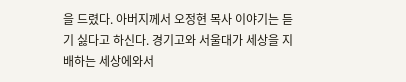을 드렸다. 아버지께서 오정현 목사 이야기는 듣기 싫다고 하신다. 경기고와 서울대가 세상을 지배하는 세상에와서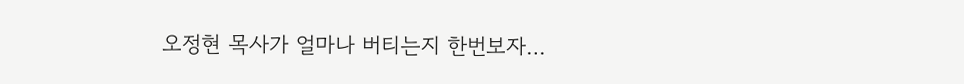오정현 목사가 얼마나 버티는지 한번보자…